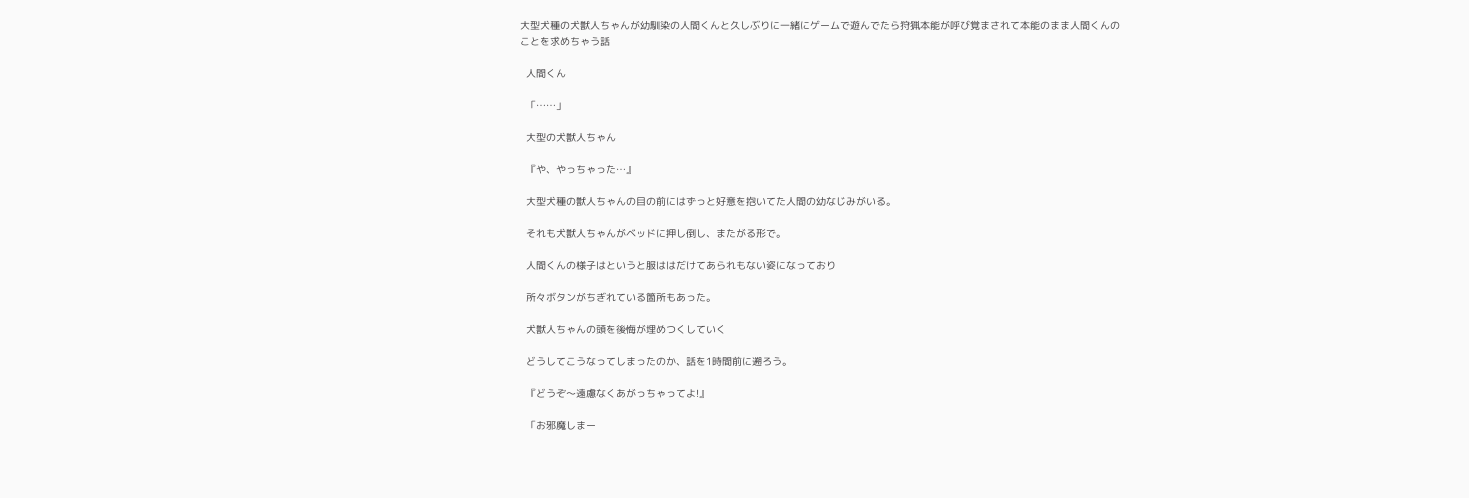大型犬種の犬獣人ちゃんが幼馴染の人間くんと久しぶりに一緒にゲームで遊んでたら狩猟本能が呼び覚まされて本能のまま人間くんのことを求めちゃう話

  人間くん

  「……」

  大型の犬獣人ちゃん

  『や、やっちゃった…』

  大型犬種の獣人ちゃんの目の前にはずっと好意を抱いてた人間の幼なじみがいる。

  それも犬獣人ちゃんがベッドに押し倒し、またがる形で。

  人間くんの様子はというと服ははだけてあられもない姿になっており

  所々ボタンがちぎれている箇所もあった。

  犬獣人ちゃんの頭を後悔が埋めつくしていく

  どうしてこうなってしまったのか、話を1時間前に遡ろう。

  『どうぞ〜遠慮なくあがっちゃってよ!』

  「お邪魔しまー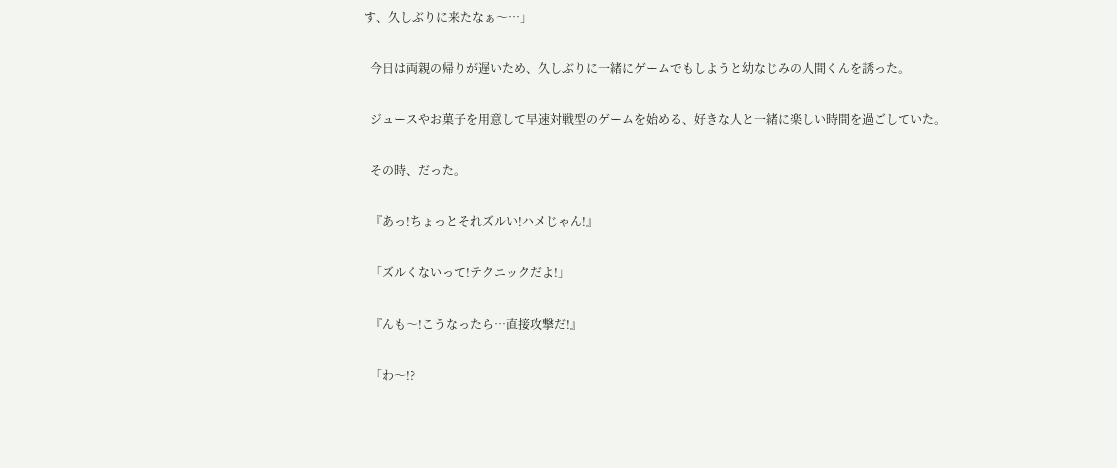す、久しぶりに来たなぁ〜…」

  今日は両親の帰りが遅いため、久しぶりに一緒にゲームでもしようと幼なじみの人間くんを誘った。

  ジュースやお菓子を用意して早速対戦型のゲームを始める、好きな人と一緒に楽しい時間を過ごしていた。

  その時、だった。

  『あっ!ちょっとそれズルい!ハメじゃん!』

  「ズルくないって!テクニックだよ!」

  『んも〜!こうなったら…直接攻撃だ!』

  「わ〜!?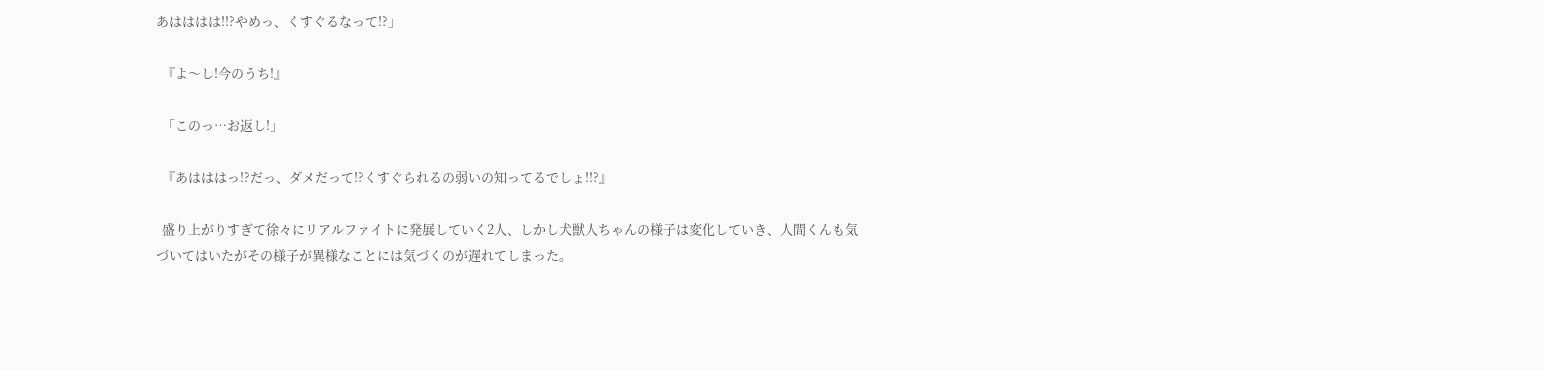あはははは!!?やめっ、くすぐるなって!?」

  『よ〜し!今のうち!』

  「このっ…お返し!」

  『あはははっ!?だっ、ダメだって!?くすぐられるの弱いの知ってるでしょ!!?』

  盛り上がりすぎて徐々にリアルファイトに発展していく2人、しかし犬獣人ちゃんの様子は変化していき、人間くんも気づいてはいたがその様子が異様なことには気づくのが遅れてしまった。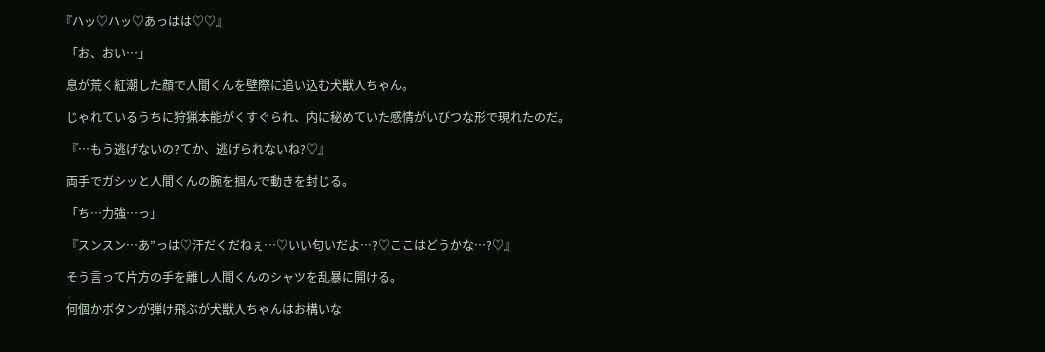『ハッ♡ハッ♡あっはは♡♡』

  「お、おい…」

  息が荒く紅潮した顔で人間くんを壁際に追い込む犬獣人ちゃん。

  じゃれているうちに狩猟本能がくすぐられ、内に秘めていた感情がいびつな形で現れたのだ。

  『…もう逃げないの?てか、逃げられないね?♡』

  両手でガシッと人間くんの腕を掴んで動きを封じる。

  「ち…力強…っ」

  『スンスン…あ”っは♡汗だくだねぇ…♡いい匂いだよ…?♡ここはどうかな…?♡』

  そう言って片方の手を離し人間くんのシャツを乱暴に開ける。

  何個かボタンが弾け飛ぶが犬獣人ちゃんはお構いな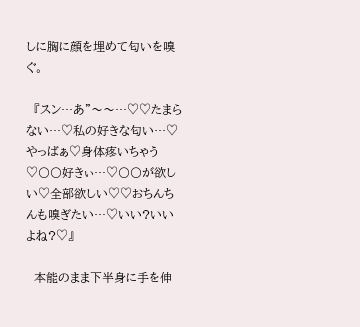しに胸に顔を埋めて匂いを嗅ぐ。

  『スン…あ”〜〜…♡♡たまらない…♡私の好きな匂い…♡やっばぁ♡身体疼いちゃう♡〇〇好きぃ…♡〇〇が欲しい♡全部欲しい♡♡おちんちんも嗅ぎたい…♡いい?いいよね?♡』

  本能のまま下半身に手を伸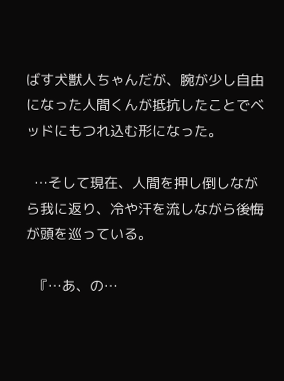ばす犬獣人ちゃんだが、腕が少し自由になった人間くんが抵抗したことでベッドにもつれ込む形になった。

  …そして現在、人間を押し倒しながら我に返り、冷や汗を流しながら後悔が頭を巡っている。

  『…あ、の…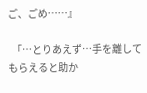ご、ごめ……』

  「…とりあえず…手を離してもらえると助か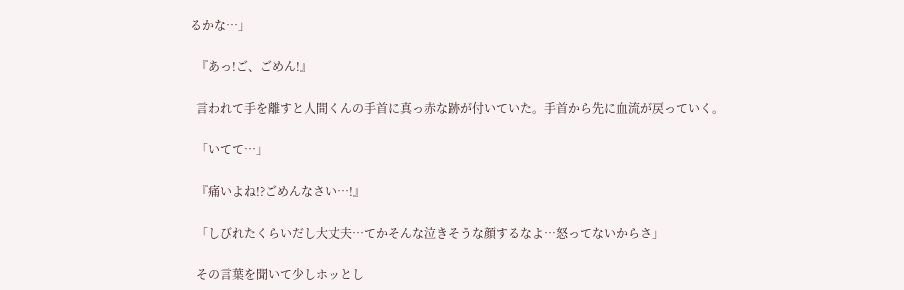るかな…」

  『あっ!ご、ごめん!』

  言われて手を離すと人間くんの手首に真っ赤な跡が付いていた。手首から先に血流が戻っていく。

  「いてて…」

  『痛いよね!?ごめんなさい…!』

  「しびれたくらいだし大丈夫…てかそんな泣きそうな顔するなよ…怒ってないからさ」

  その言葉を聞いて少しホッとし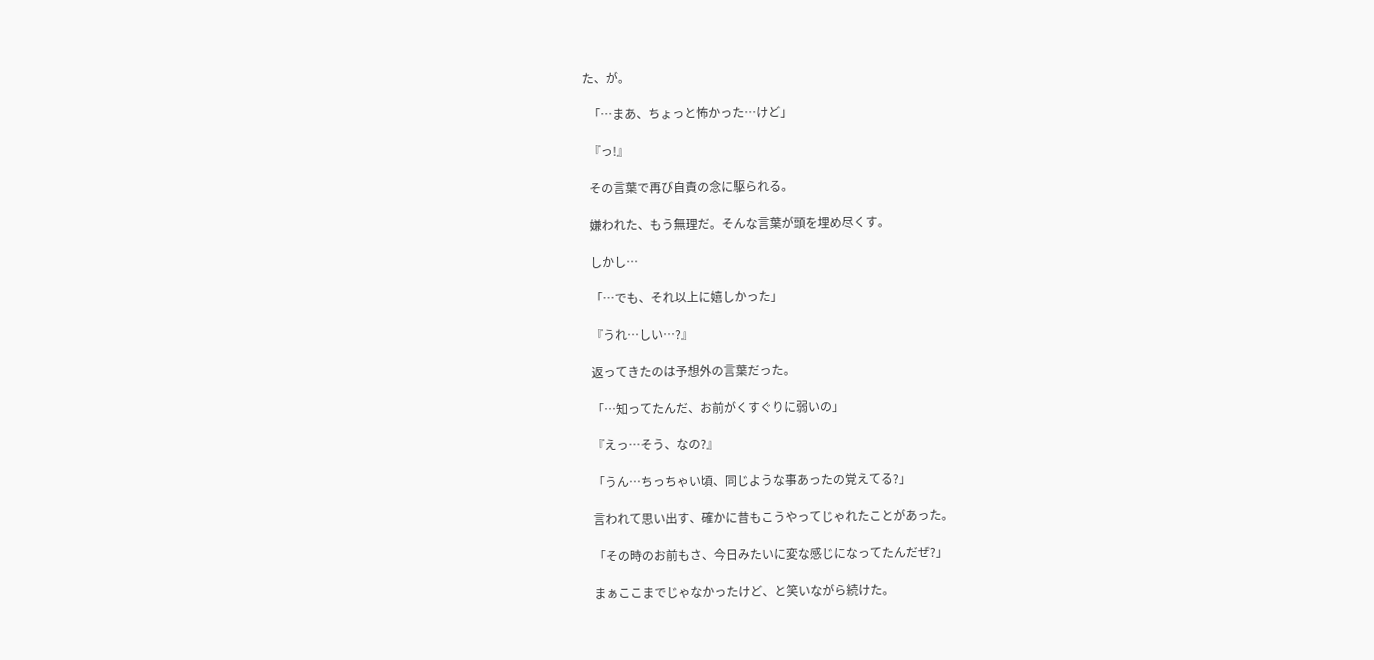た、が。

  「…まあ、ちょっと怖かった…けど」

  『っ!』

  その言葉で再び自責の念に駆られる。

  嫌われた、もう無理だ。そんな言葉が頭を埋め尽くす。

  しかし…

  「…でも、それ以上に嬉しかった」

  『うれ…しい…?』

  返ってきたのは予想外の言葉だった。

  「…知ってたんだ、お前がくすぐりに弱いの」

  『えっ…そう、なの?』

  「うん…ちっちゃい頃、同じような事あったの覚えてる?」

  言われて思い出す、確かに昔もこうやってじゃれたことがあった。

  「その時のお前もさ、今日みたいに変な感じになってたんだぜ?」

  まぁここまでじゃなかったけど、と笑いながら続けた。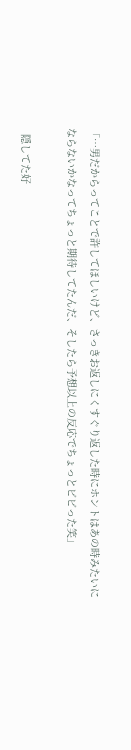「…男だからってことで許してほしいけど、さっきお返しにくすぐり返した時にホントはあの時みたいにならないかなってちょっと期待してたんだ、そしたら予想以上の反応でちょっとビビった笑」

  隠してた好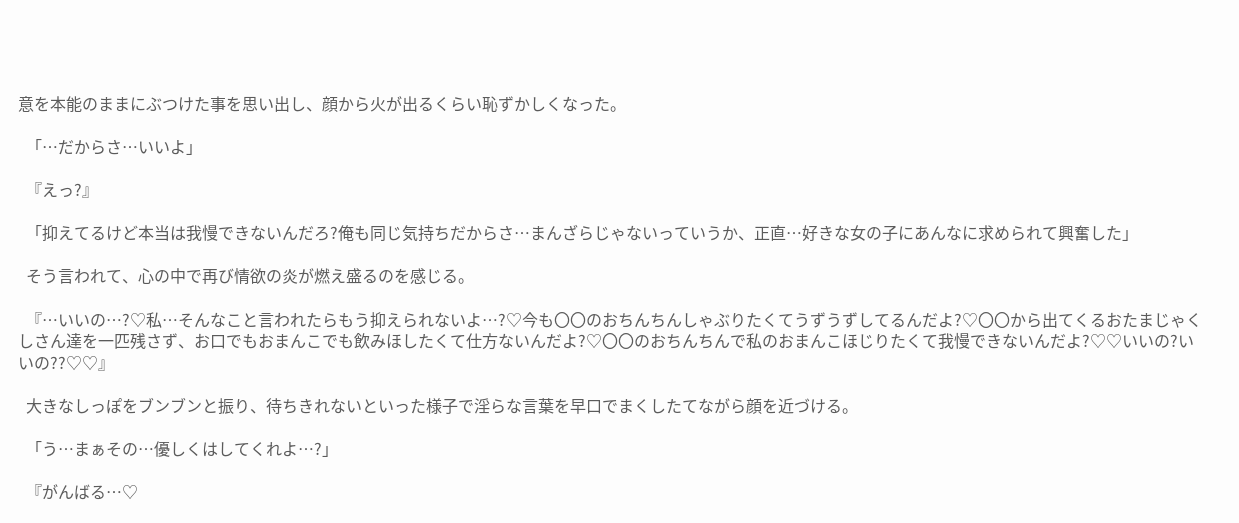意を本能のままにぶつけた事を思い出し、顔から火が出るくらい恥ずかしくなった。

  「…だからさ…いいよ」

  『えっ?』

  「抑えてるけど本当は我慢できないんだろ?俺も同じ気持ちだからさ…まんざらじゃないっていうか、正直…好きな女の子にあんなに求められて興奮した」

  そう言われて、心の中で再び情欲の炎が燃え盛るのを感じる。

  『…いいの…?♡私…そんなこと言われたらもう抑えられないよ…?♡今も〇〇のおちんちんしゃぶりたくてうずうずしてるんだよ?♡〇〇から出てくるおたまじゃくしさん達を一匹残さず、お口でもおまんこでも飲みほしたくて仕方ないんだよ?♡〇〇のおちんちんで私のおまんこほじりたくて我慢できないんだよ?♡♡いいの?いいの??♡♡』

  大きなしっぽをブンブンと振り、待ちきれないといった様子で淫らな言葉を早口でまくしたてながら顔を近づける。

  「う…まぁその…優しくはしてくれよ…?」

  『がんばる…♡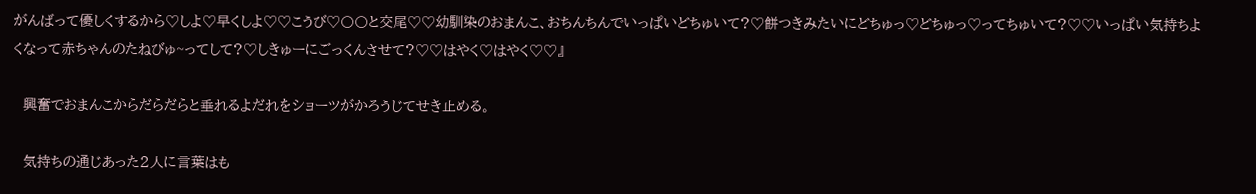がんばって優しくするから♡しよ♡早くしよ♡♡こうび♡〇〇と交尾♡♡幼馴染のおまんこ、おちんちんでいっぱいどちゅいて?♡餅つきみたいにどちゅっ♡どちゅっ♡ってちゅいて?♡♡いっぱい気持ちよくなって赤ちゃんのたねびゅ~ってして?♡しきゅーにごっくんさせて?♡♡はやく♡はやく♡♡』

  興奮でおまんこからだらだらと垂れるよだれをショーツがかろうじてせき止める。

  気持ちの通じあった2人に言葉はも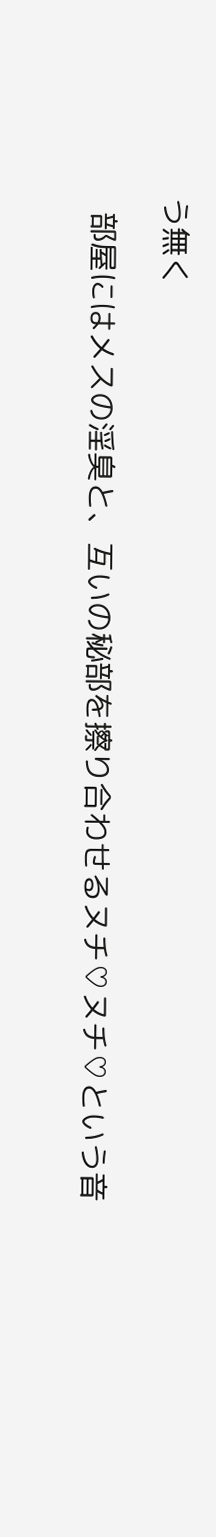う無く

  部屋にはメスの淫臭と、互いの秘部を擦り合わせるヌチ♡ヌチ♡という音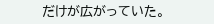だけが広がっていた。